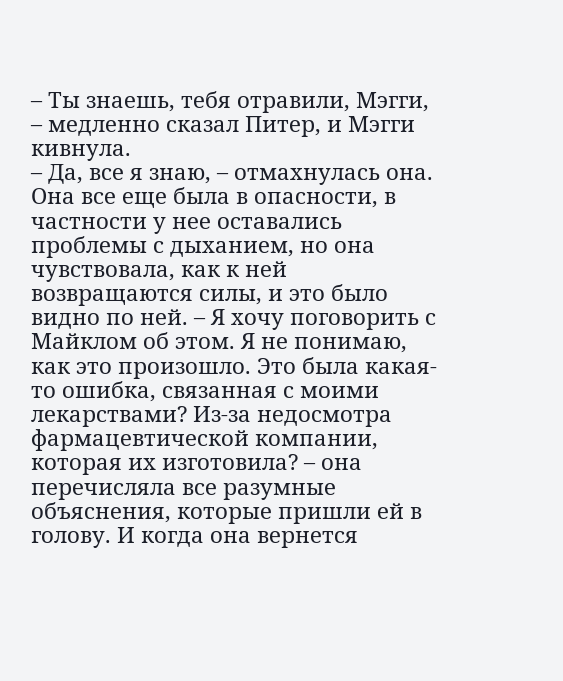– Ты знаешь, тебя отравили, Мэгги, – медленно сказал Питер, и Мэгги кивнула.
– Да, все я знаю, – отмахнулась она. Она все еще была в опасности, в частности у нее оставались проблемы с дыханием, но она чувствовала, как к ней возвращаются силы, и это было видно по ней. – Я хочу поговорить с Майклом об этом. Я не понимаю, как это произошло. Это была какая-то ошибка, связанная с моими лекарствами? Из-за недосмотра фармацевтической компании, которая их изготовила? – она перечисляла все разумные объяснения, которые пришли ей в голову. И когда она вернется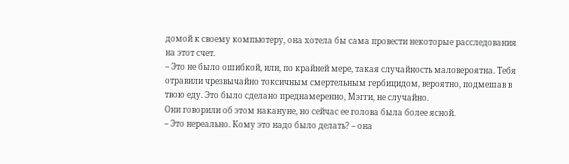домой к своему компьютеру, она хотела бы сама провести некоторые расследования на этот счет.
– Это не было ошибкой, или, по крайней мере, такая случайность маловероятна. Тебя отравили чрезвычайно токсичным смертельным гербицидом, вероятно, подмешав в твою еду. Это было сделано преднамеренно, Мэгги, не случайно.
Они говорили об этом накануне, но сейчас ее голова была более ясной.
– Это нереально. Кому это надо было делать? – она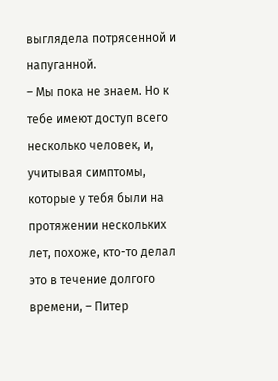выглядела потрясенной и напуганной.
– Мы пока не знаем. Но к тебе имеют доступ всего несколько человек, и, учитывая симптомы, которые у тебя были на протяжении нескольких лет, похоже, кто-то делал это в течение долгого времени, – Питер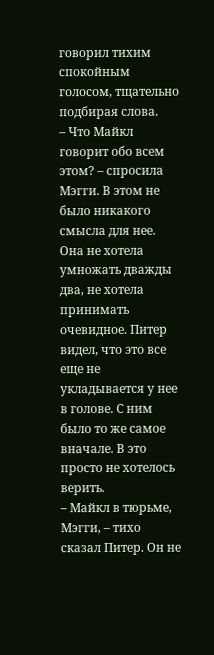говорил тихим спокойным голосом, тщательно подбирая слова.
– Что Майкл говорит обо всем этом? – спросила Мэгги. В этом не было никакого смысла для нее. Она не хотела умножать дважды два, не хотела принимать очевидное. Питер видел, что это все еще не укладывается у нее в голове. С ним было то же самое вначале. В это просто не хотелось верить.
– Майкл в тюрьме, Мэгги, – тихо сказал Питер. Он не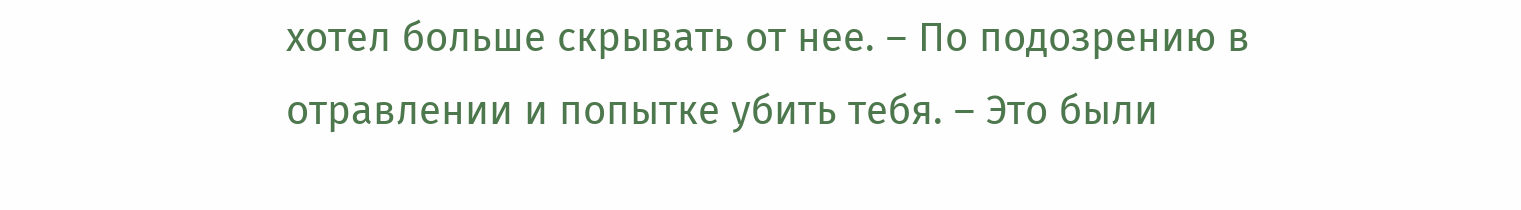хотел больше скрывать от нее. – По подозрению в отравлении и попытке убить тебя. – Это были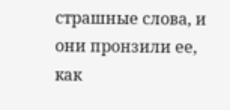страшные слова, и они пронзили ее, как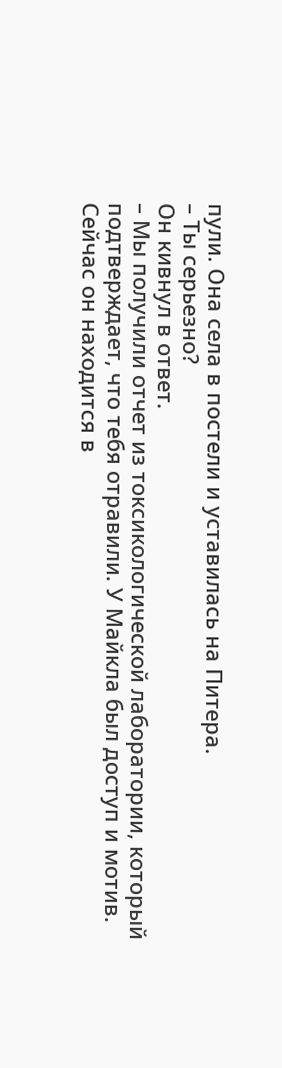пули. Она села в постели и уставилась на Питера.
– Ты серьезно?
Он кивнул в ответ.
– Мы получили отчет из токсикологической лаборатории, который подтверждает, что тебя отравили. У Майкла был доступ и мотив. Сейчас он находится в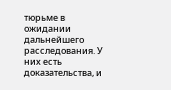тюрьме в ожидании дальнейшего расследования. У них есть доказательства, и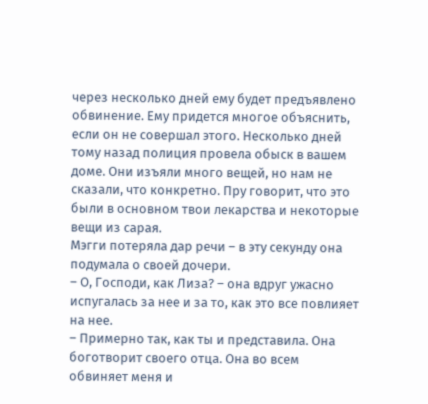через несколько дней ему будет предъявлено обвинение. Ему придется многое объяснить, если он не совершал этого. Несколько дней тому назад полиция провела обыск в вашем доме. Они изъяли много вещей, но нам не сказали, что конкретно. Пру говорит, что это были в основном твои лекарства и некоторые вещи из сарая.
Мэгги потеряла дар речи – в эту секунду она подумала о своей дочери.
– О, Господи, как Лиза? – она вдруг ужасно испугалась за нее и за то, как это все повлияет на нее.
– Примерно так, как ты и представила. Она боготворит своего отца. Она во всем обвиняет меня и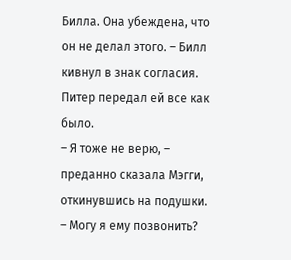Билла. Она убеждена, что он не делал этого. – Билл кивнул в знак согласия. Питер передал ей все как было.
– Я тоже не верю, – преданно сказала Мэгги, откинувшись на подушки. – Могу я ему позвонить?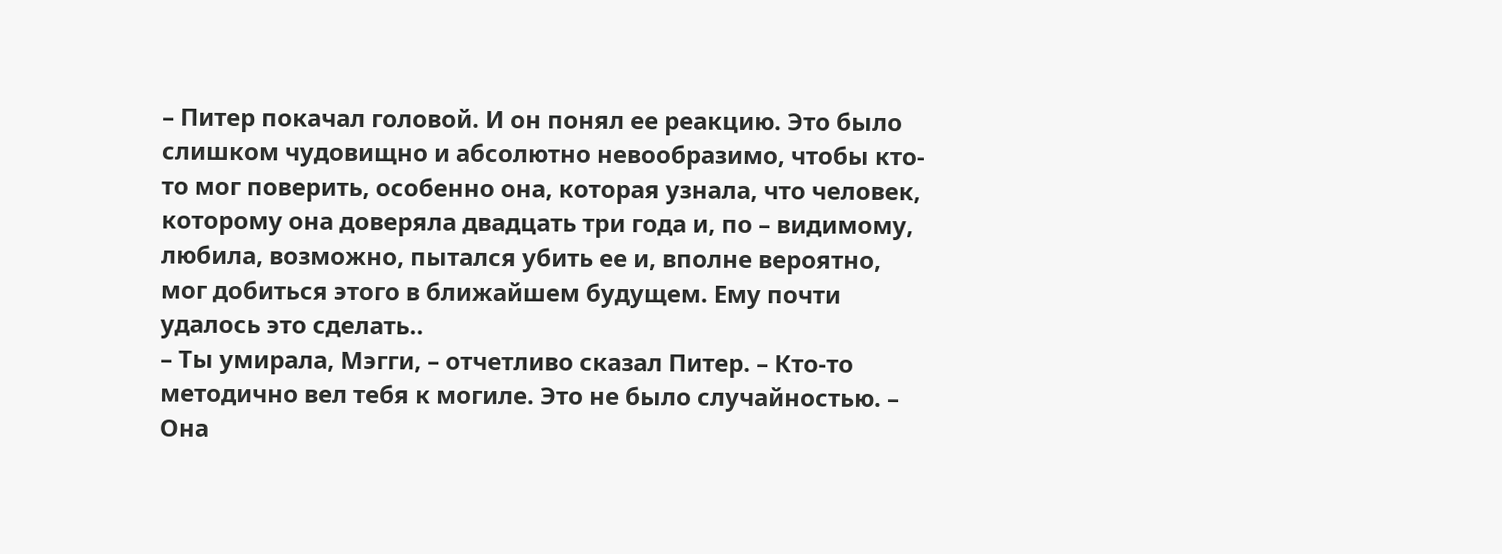– Питер покачал головой. И он понял ее реакцию. Это было слишком чудовищно и абсолютно невообразимо, чтобы кто-то мог поверить, особенно она, которая узнала, что человек, которому она доверяла двадцать три года и, по – видимому, любила, возможно, пытался убить ее и, вполне вероятно, мог добиться этого в ближайшем будущем. Ему почти удалось это сделать..
– Ты умирала, Мэгги, – отчетливо сказал Питер. – Кто-то методично вел тебя к могиле. Это не было случайностью. – Она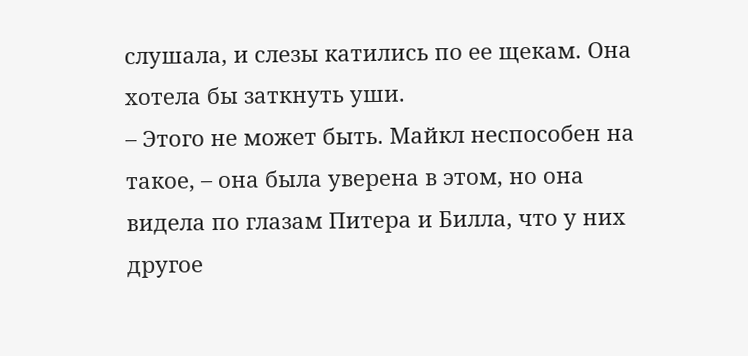слушала, и слезы катились по ее щекам. Она хотела бы заткнуть уши.
– Этого не может быть. Майкл неспособен на такое, – она была уверена в этом, но она видела по глазам Питера и Билла, что у них другое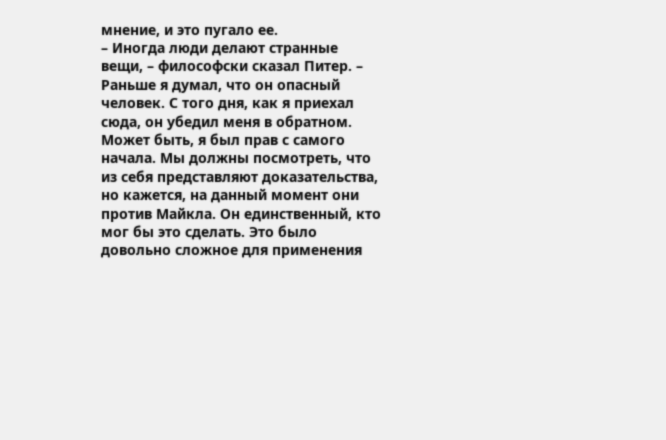мнение, и это пугало ее.
– Иногда люди делают странные вещи, – философски сказал Питер. – Раньше я думал, что он опасный человек. С того дня, как я приехал сюда, он убедил меня в обратном. Может быть, я был прав с самого начала. Мы должны посмотреть, что из себя представляют доказательства, но кажется, на данный момент они против Майкла. Он единственный, кто мог бы это сделать. Это было довольно сложное для применения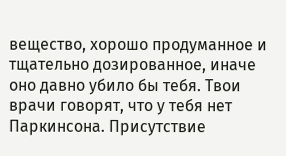вещество, хорошо продуманное и тщательно дозированное, иначе оно давно убило бы тебя. Твои врачи говорят, что у тебя нет Паркинсона. Присутствие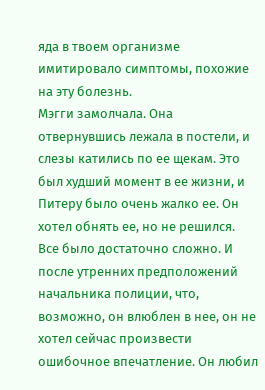яда в твоем организме имитировало симптомы, похожие на эту болезнь.
Мэгги замолчала. Она отвернувшись лежала в постели, и слезы катились по ее щекам. Это был худший момент в ее жизни, и Питеру было очень жалко ее. Он хотел обнять ее, но не решился. Все было достаточно сложно. И после утренних предположений начальника полиции, что, возможно, он влюблен в нее, он не хотел сейчас произвести ошибочное впечатление. Он любил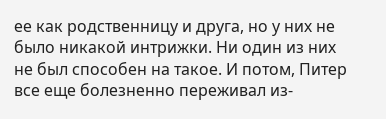ее как родственницу и друга, но у них не было никакой интрижки. Ни один из них не был способен на такое. И потом, Питер все еще болезненно переживал из-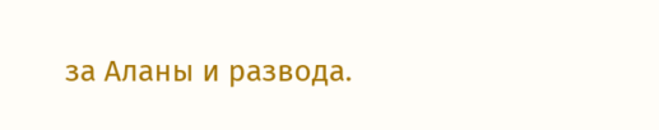за Аланы и развода.